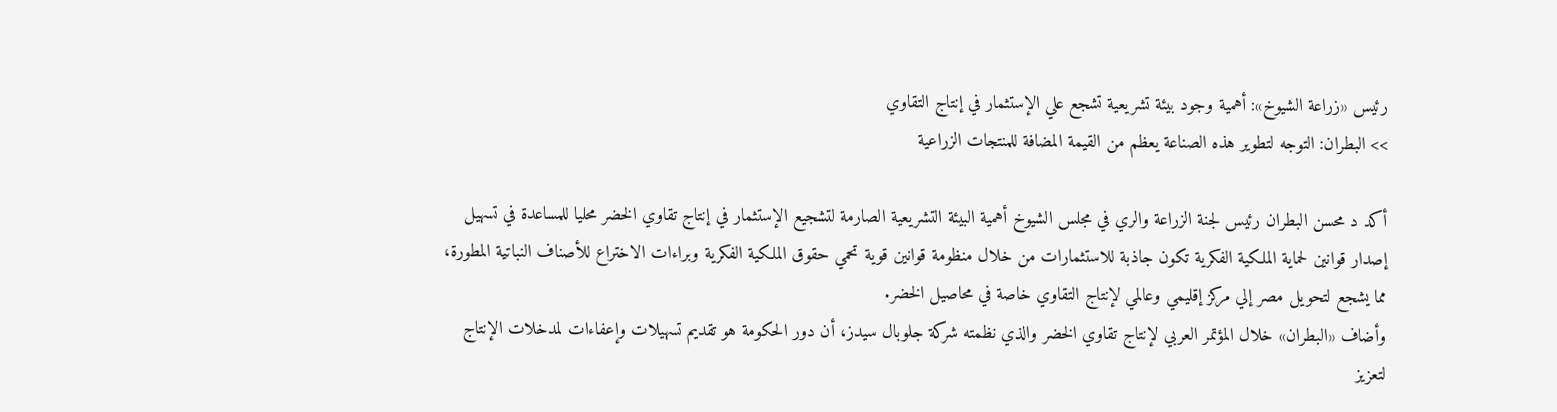رئيس «زراعة الشيوخ»: أهمية وجود بيئة تشريعية تشجع علي الإستثمار في إنتاج التقاوي
>> البطران: التوجه لتطوير هذه الصناعة يعظم من القيمة المضافة للمنتجات الزراعية

أكد د محسن البطران رئيس لجنة الزراعة والري في مجلس الشيوخ أهمية البيئة التشريعية الصارمة لتشجيع الإستثمار في إنتاج تقاوي الخضر محليا للمساعدة في تسهيل إصدار قوانين لحماية الملكية الفكرية تكون جاذبة للاستثمارات من خلال منظومة قوانين قوية تحمي حقوق الملكية الفكرية وبراءات الاختراع للأصناف النباتية المطورة، مما يشجع لتحويل مصر إلي مركز إقليمي وعالمي لإنتاج التقاوي خاصة في محاصيل الخضر.
وأضاف «البطران» خلال المؤتمر العربي لإنتاج تقاوي الخضر والذي نظمته شركة جلوبال سيدز، أن دور الحكومة هو تقديم تسهيلات وإعفاءات لمدخلات الإنتاج لتعزيز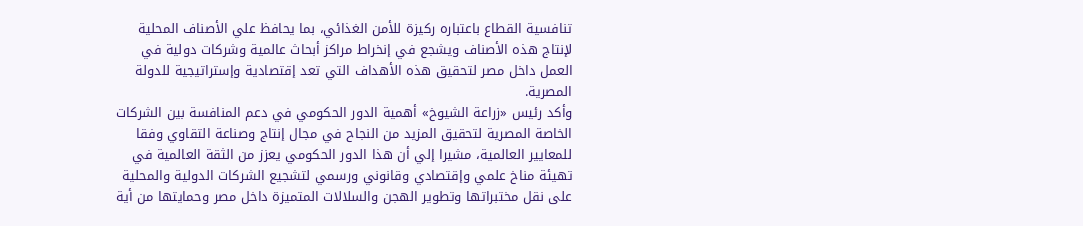تنافسية القطاع باعتباره ركيزة للأمن الغذائي، بما يحافظ علي الأصناف المحلية لإنتاج هذه الأصناف ويشجع في إنخراط مراكز أبحاث عالمية وشركات دولية في العمل داخل مصر لتحقيق هذه الأهداف التي تعد إقتصادية وإستراتيجية للدولة المصرية.
وأكد رئيس «زراعة الشيوخ» أهمية الدور الحكومي في دعم المنافسة بين الشركات الخاصة المصرية لتحقيق المزيد من النجاح في مجال إنتاج وصناعة التقاوي وفقا للمعايير العالمية، مشيرا إلي أن هذا الدور الحكومي يعزز من الثقة العالمية في تهيئة مناخ علمي وإقتصادي وقانوني ورسمي لتشجيع الشركات الدولية والمحلية على نقل مختبراتها وتطوير الهجن والسلالات المتميزة داخل مصر وحمايتها من أية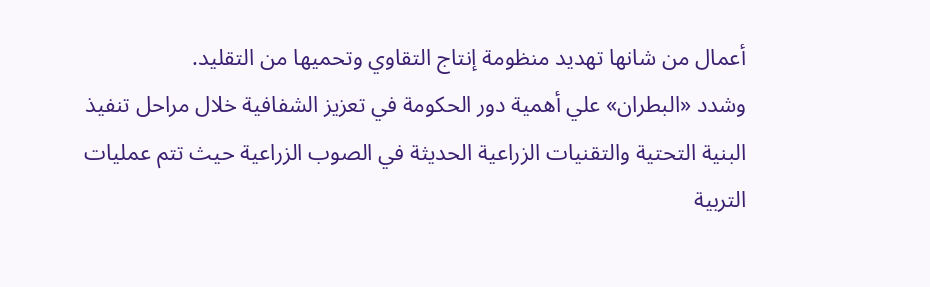أعمال من شانها تهديد منظومة إنتاج التقاوي وتحميها من التقليد.
وشدد «البطران» علي أهمية دور الحكومة في تعزيز الشفافية خلال مراحل تنفيذ البنية التحتية والتقنيات الزراعية الحديثة في الصوب الزراعية حيث تتم عمليات التربية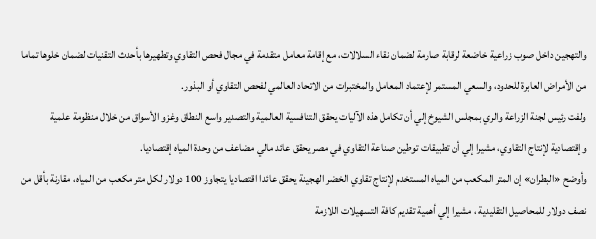والتهجين داخل صوب زراعية خاضعة لرقابة صارمة لضمان نقاء السلالات، مع إقامة معامل متقدمة في مجال فحص التقاوي وتطهيرها بأحدث التقنيات لضمان خلوها تماما من الأمراض العابرة للحدود، والسعي المستمر لإعتماد المعامل والمختبرات من الاتحاد العالمي لفحص التقاوي أو البذور.
ولفت رئيس لجنة الزراعة والري بمجلس الشيوخ إلي أن تكامل هذه الآليات يحقق التنافسية العالمية والتصدير واسع النطاق وغزو الأسواق من خلال منظومة علمية وإقتصادية لإنتاج التقاوي، مشيرا إلي أن تطبيقات توطين صناعة التقاوي في مصر يحقق عائد مالي مضاعف من وحدة المياه إقتصاديا.
وأوضح «البطران» إن المتر المكعب من المياه المستخدم لإنتاج تقاوي الخضر الهجينة يحقق عائدا اقتصاديا يتجاوز 100 دولار لكل متر مكعب من المياه، مقارنة بأقل من نصف دولار للمحاصيل التقليدية ، مشيرا إلي أهمية تقديم كافة التسهيلات اللازمة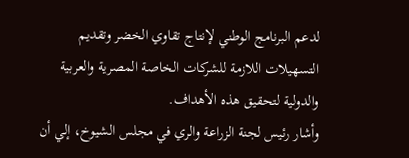لدعم البرنامج الوطني لإنتاج تقاوي الخضر وتقديم التسهيلات اللازمة للشركات الخاصة المصرية والعربية والدولية لتحقيق هذه الأهداف.
وأشار رئيس لجنة الزراعة والري في مجلس الشيوخ، إلي أن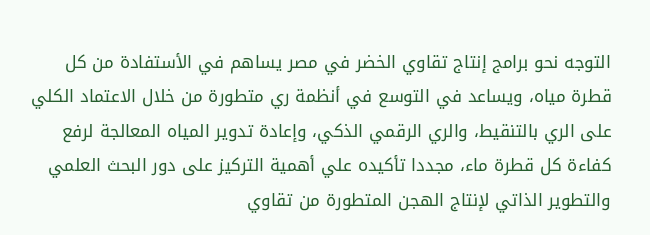التوجه نحو برامج إنتاج تقاوي الخضر في مصر يساهم في الأستفادة من كل قطرة مياه، ويساعد في التوسع في أنظمة ري متطورة من خلال الاعتماد الكلي على الري بالتنقيط، والري الرقمي الذكي، وإعادة تدوير المياه المعالجة لرفع كفاءة كل قطرة ماء، مجددا تأكيده علي أهمية التركيز على دور البحث العلمي والتطوير الذاتي لإنتاج الهجن المتطورة من تقاوي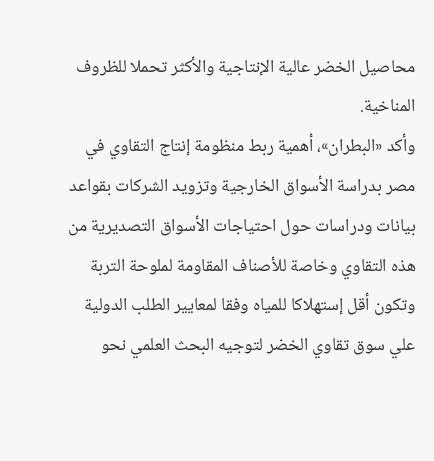محاصيل الخضر عالية الإنتاجية والأكثر تحملا للظروف المناخية.
وأكد «البطران»، أهمية ربط منظومة إنتاج التقاوي في مصر بدراسة الأسواق الخارجية وتزويد الشركات بقواعد بيانات ودراسات حول احتياجات الأسواق التصديرية من هذه التقاوي وخاصة للأصناف المقاومة لملوحة التربة وتكون أقل إستهلاكا للمياه وفقا لمعايير الطلب الدولية علي سوق تقاوي الخضر لتوجيه البحث العلمي نحو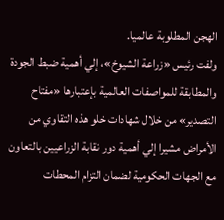الهجن المطلوبة عالميا.
ولفت رئيس «زراعة الشيوخ»، إلي أهمية ضبط الجودة والمطابقة للمواصفات العالمية بإعتبارها «مفتاح التصدير» من خلال شهادات خلو هذه التقاوي من الأمراض مشيرا إلي أهمية دور نقابة الزراعيين بالتعاون مع الجهات الحكومية لضمان التزام المحطات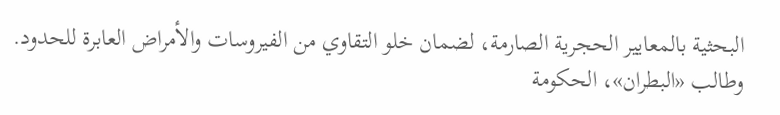البحثية بالمعايير الحجرية الصارمة، لضمان خلو التقاوي من الفيروسات والأمراض العابرة للحدود.
وطالب «البطران»، الحكومة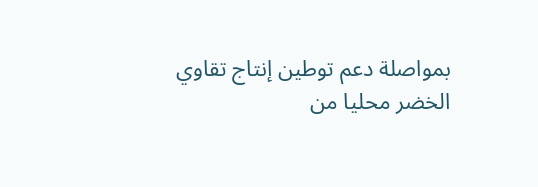بمواصلة دعم توطين إنتاج تقاوي الخضر محليا من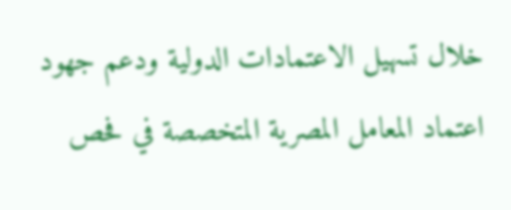خلال تسهيل الاعتمادات الدولية ودعم جهود اعتماد المعامل المصرية المتخصصة في فحص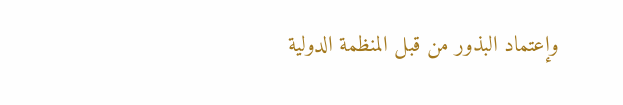وإعتماد البذور من قبل المنظمة الدولية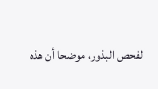لفحص البذور، موضحا أن هذه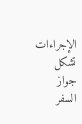الإجراءات تشكل جواز السفر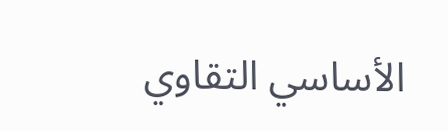الأساسي التقاوي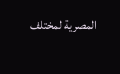المصرية لمختلف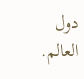دول العالم.